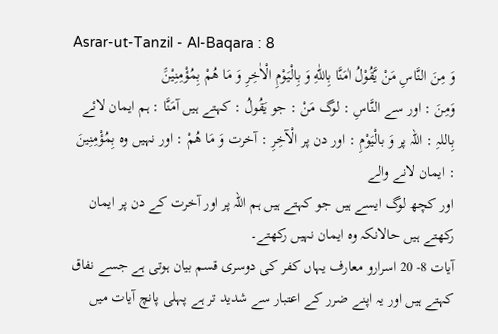Asrar-ut-Tanzil - Al-Baqara : 8
وَ مِنَ النَّاسِ مَنْ یَّقُوْلُ اٰمَنَّا بِاللّٰهِ وَ بِالْیَوْمِ الْاٰخِرِ وَ مَا هُمْ بِمُؤْمِنِیْنَۘ
وَمِنَ : اور سے النَّاسِ : لوگ مَنْ : جو يَقُولُ : کہتے ہیں آمَنَّا : ہم ایمان لائے بِاللہِ : اللہ پر وَ بالْيَوْمِ : اور دن پر الْآخِرِ : آخرت وَ مَا هُمْ : اور نہیں وہ بِمُؤْمِنِينَ : ایمان لانے والے
اور کچھ لوگ ایسے ہیں جو کہتے ہیں ہم اللہ پر اور آخرت کے دن پر ایمان رکھتے ہیں حالانکہ وہ ایمان نہیں رکھتے۔
آیات 8- 20 اسرارو معارف یہاں کفر کی دوسری قسم بیان ہوتی ہے جسے نفاق کہتے ہیں اور یہ اپنے ضرر کے اعتبار سے شدید تر ہے پہلی پانچ آیات میں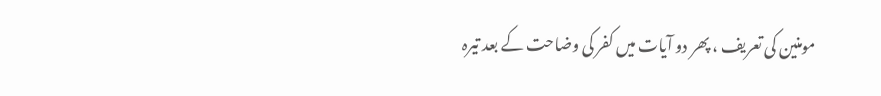مومنین کی تعریف ، پھر دو آیات میں کفر کی وضاحت کے بعد تیرہ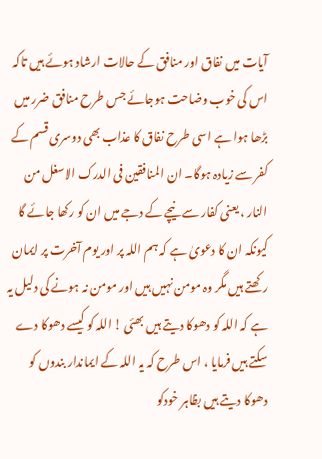آیات میں نفاق اور منافق کے حالات ارشاد ہوئے ہیں تاکہ اس کی خوب وضاحت ہوجائے جس طرح منافق ضرر میں بڑھا ہوا ہے اسی طرح نفاق کا عذاب بھی دوسری قسم کے کفر سے زیادہ ہوگا۔ ان المنافقین فی الدرک الاسغل من النار ، یعنی کفار سے نیچے کے دجے میں ان کو رکھا جائے گا کیونکہ ان کا دعویٰ ہے کہ ہم اللہ پر اور یوم آخرت پر ایمان رکھتے ہیں مگر وہ مومن نہیں ہیں اور مومن نہ ہونے کی دلیل یہ ہے کہ اللہ کو دھوکا دیتے ہیں بھئی ! اللہ کو کیسے دھوکا دے سکتے ہیں فرمایا ، اس طرح کہ یہ اللہ کے ایماندار بندوں کو دھوکا دیتے ہیں بظاہر خودکو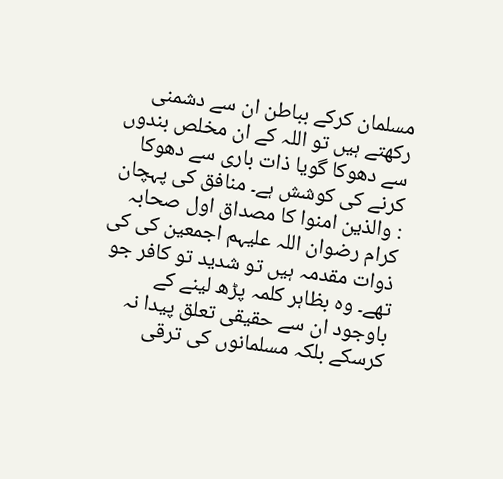مسلمان کرکے بباطن ان سے دشمنی رکھتے ہیں تو اللہ کے ان مخلص بندوں سے دھوکا گویا ذات باری سے دھوکا کرنے کی کوشش ہے۔ منافق کی پہچان : والذین امنوا کا مصداق اول صحابہ کرام رضوان اللہ علیہم اجمعین کی کی ذوات مقدمہ ہیں تو شدید تو کافر جو تھے۔ وہ بظاہر کلمہ پڑھ لینے کے باوجود ان سے حقیقی تعلق پیدا نہ کرسکے بلکہ مسلمانوں کی ترقی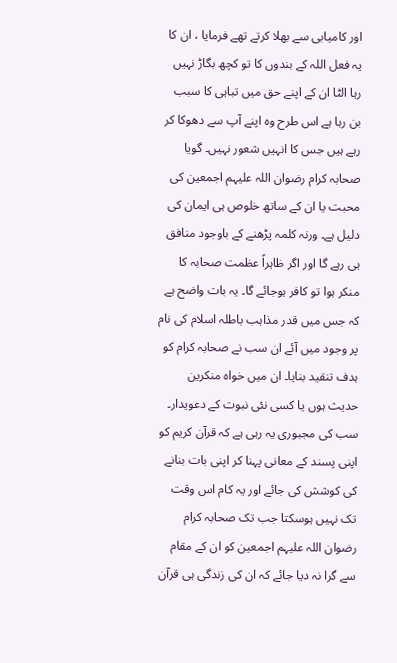اور کامیابی سے بھلا کرتے تھے فرمایا ، ان کا یہ فعل اللہ کے بندوں کا تو کچھ بگاڑ نہیں رہا الٹا ان کے اپنے حق میں تباہی کا سبب بن رہا ہے اس طرح وہ اپنے آپ سے دھوکا کر رہے ہیں جس کا انہیں شعور نہیں۔ گویا صحابہ کرام رضوان اللہ علیہم اجمعین کی محبت یا ان کے ساتھ خلوص ہی ایمان کی دلیل ہے۔ ورنہ کلمہ پڑھنے کے باوجود منافق ہی رہے گا اور اگر ظاہراً عظمت صحابہ کا منکر ہوا تو کافر ہوجائے گا۔ یہ بات واضح ہے کہ جس میں قدر مذاہب باطلہ اسلام کی نام پر وجود میں آئے ان سب نے صحابہ کرام کو ہدف تنقید بنایا۔ ان میں خواہ منکرین حدیث ہوں یا کسی نئی نبوت کے دعویدار۔ سب کی مجبوری یہ رہی ہے کہ قرآن کریم کو اپنی پسند کے معانی پہنا کر اپنی بات بنانے کی کوشش کی جائے اور یہ کام اس وقت تک نہیں ہوسکتا جب تک صحابہ کرام رضوان اللہ علیہم اجمعین کو ان کے مقام سے گرا نہ دیا جائے کہ ان کی زندگی ہی قرآن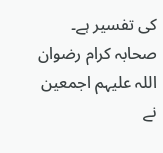کی تفسیر ہے۔ صحابہ کرام رضوان اللہ علیہم اجمعین نے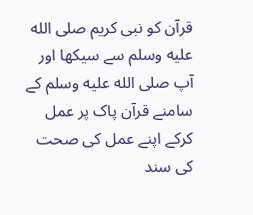قرآن کو نبی کریم صلى الله عليه وسلم سے سیکھا اور آپ صلى الله عليه وسلم کے سامنے قرآن پاک پر عمل کرکے اپنے عمل کی صحت کی سند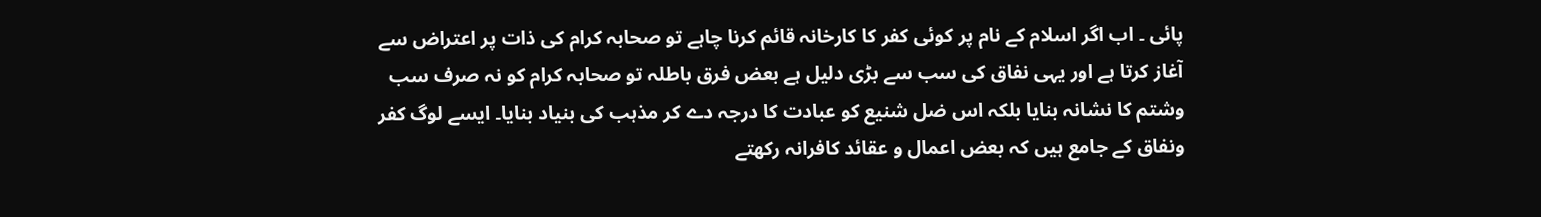پائی ۔ اب اگر اسلام کے نام پر کوئی کفر کا کارخانہ قائم کرنا چاہے تو صحابہ کرام کی ذات پر اعتراض سے آغاز کرتا ہے اور یہی نفاق کی سب سے بڑی دلیل ہے بعض فرق باطلہ تو صحابہ کرام کو نہ صرف سب وشتم کا نشانہ بنایا بلکہ اس ضل شنیع کو عبادت کا درجہ دے کر مذہب کی بنیاد بنایا۔ ایسے لوگ کفر ونفاق کے جامع ہیں کہ بعض اعمال و عقائد کافرانہ رکھتے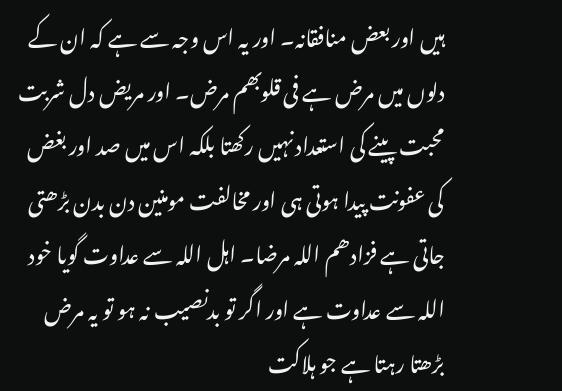ہیں اور بعض منافقانہ۔ اور یہ اس وجہ سے ہے کہ ان کے دلوں میں مرض ہے فی قلوبھم مرض۔ اور مریض دل شربت محبت پینے کی استعداد نہیں رکھتا بلکہ اس میں صد اور بغض کی عفونت پیدا ہوتی ہی اور مخالفت مومنین دن بدن بڑھتی جاتی ہے فزادھم اللہ مرضا۔ اہل اللہ سے عداوت گویا خود اللہ سے عداوت ہے اور اگر تو بدنصیب نہ ہو تو یہ مرض بڑھتا رہتا ہے جو ہلاکت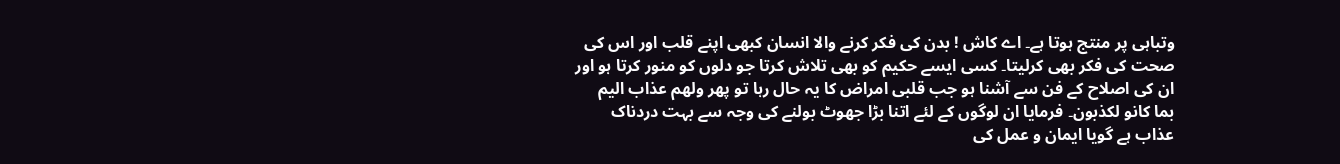وتباہی پر منتج ہوتا ہے۔ اے کاش ! بدن کی فکر کرنے والا انسان کبھی اپنے قلب اور اس کی صحت کی فکر بھی کرلیتا۔ کسی ایسے حکیم کو بھی تلاش کرتا جو دلوں کو منور کرتا ہو اور ان کی اصلاح کے فن سے آشنا ہو جب قلبی امراض کا یہ حال رہا تو پھر ولھم عذاب الیم بما کانو لکذبون۔ فرمایا ان لوگوں کے لئے اتنا بڑا جھوٹ بولنے کی وجہ سے بہت دردناک عذاب ہے گویا ایمان و عمل کی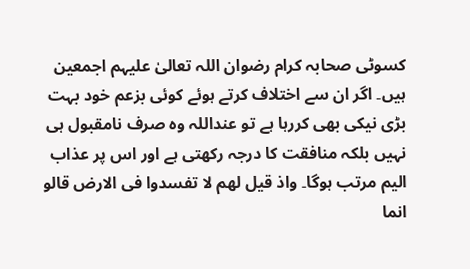کسوٹی صحابہ کرام رضوان اللہ تعالیٰ علیہم اجمعین ہیں۔ اگر ان سے اختلاف کرتے ہوئے کوئی بزعم خود بہت بڑی نیکی بھی کررہا ہے تو عنداللہ وہ صرف نامقبول ہی نہیں بلکہ منافقت کا درجہ رکھتی ہے اور اس پر عذاب الیم مرتب ہوگا۔ واذ قیل لھم لا تفسدوا فی الارض قالو انما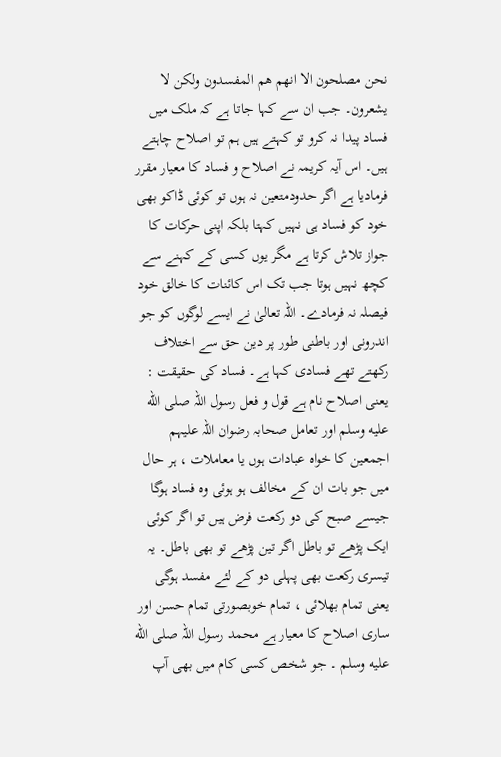نحن مصلحون الا انھم ھم المفسدون ولکن لا یشعرون۔ جب ان سے کہا جاتا ہے کہ ملک میں فساد پیدا نہ کرو تو کہتے ہیں ہم تو اصلاح چاہتے ہیں۔ اس آیہ کریمہ نے اصلاح و فساد کا معیار مقرر فرمادیا ہے اگر حدودمتعین نہ ہوں تو کوئی ڈاکو بھی خود کو فساد ہی نہیں کہتا بلکہ اپنی حرکات کا جواز تلاش کرتا ہے مگر یوں کسی کے کہنے سے کچھ نہیں ہوتا جب تک اس کائنات کا خالق خود فیصلہ نہ فرمادے۔ اللہ تعالیٰ نے ایسے لوگوں کو جو اندرونی اور باطنی طور پر دین حق سے اختلاف رکھتے تھے فسادی کہا ہے۔ فساد کی حقیقت : یعنی اصلاح نام ہے قول و فعل رسول اللہ صلى الله عليه وسلم اور تعامل صحابہ رضوان اللہ علیہم اجمعین کا خواہ عبادات ہوں یا معاملات ، ہر حال میں جو بات ان کے مخالف ہو ہوئی وہ فساد ہوگا جیسے صبح کی دو رکعت فرض ہیں تو اگر کوئی ایک پڑھے تو باطل اگر تین پڑھے تو بھی باطل۔ یہ تیسری رکعت بھی پہلی دو کے لئے مفسد ہوگی یعنی تمام بھلائی ، تمام خوبصورتی تمام حسن اور ساری اصلاح کا معیار ہے محمد رسول اللہ صلى الله عليه وسلم ۔ جو شخص کسی کام میں بھی آپ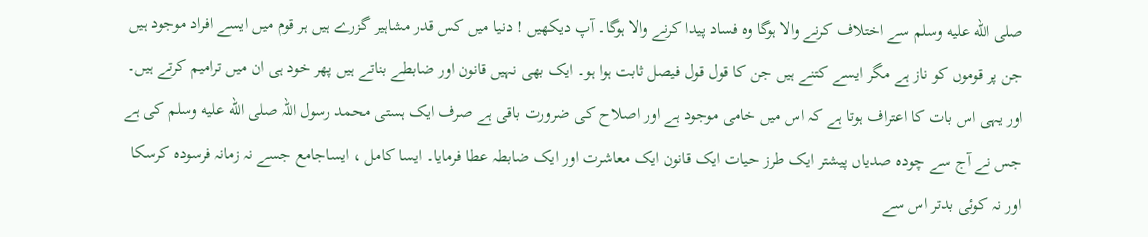صلى الله عليه وسلم سے اختلاف کرنے والا ہوگا وہ فساد پیدا کرنے والا ہوگا۔ آپ دیکھیں ! دنیا میں کس قدر مشاہیر گزرے ہیں ہر قوم میں ایسے افراد موجود ہیں جن پر قوموں کو ناز ہے مگر ایسے کتنے ہیں جن کا قول قول فیصل ثابت ہوا ہو۔ ایک بھی نہیں قانون اور ضابطے بناتے ہیں پھر خود ہی ان میں ترامیم کرتے ہیں۔ اور یہی اس بات کا اعتراف ہوتا ہے کہ اس میں خامی موجود ہے اور اصلاح کی ضرورت باقی ہے صرف ایک ہستی محمد رسول اللہ صلى الله عليه وسلم کی ہے جس نے آج سے چودہ صدیاں پیشتر ایک طرز حیات ایک قانون ایک معاشرت اور ایک ضابطہ عطا فرمایا۔ ایسا کامل ، ایساجامع جسے نہ زمانہ فرسودہ کرسکا اور نہ کوئی بدتر اس سے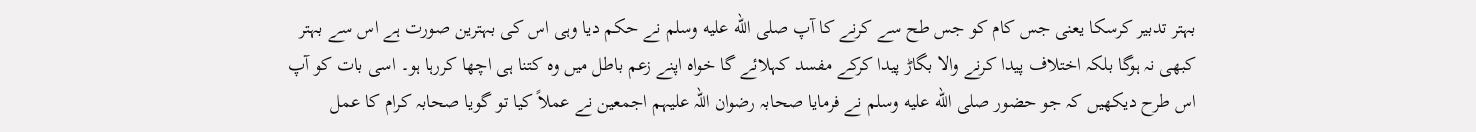بہتر تدبیر کرسکا یعنی جس کام کو جس طح سے کرنے کا آپ صلى الله عليه وسلم نے حکم دیا وہی اس کی بہترین صورت ہے اس سے بہتر کبھی نہ ہوگا بلکہ اختلاف پیدا کرنے والا بگاڑ پیدا کرکے مفسد کہلائے گا خواہ اپنے زعم باطل میں وہ کتنا ہی اچھا کررہا ہو۔ اسی بات کو آپ اس طرح دیکھیں کہ جو حضور صلى الله عليه وسلم نے فرمایا صحابہ رضوان اللہ علیہم اجمعین نے عملاً کیا تو گویا صحابہ کرام کا عمل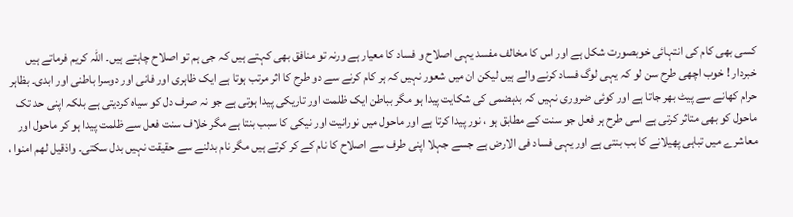کسی بھی کام کی انتہائی خوبصورت شکل ہے اور اس کا مخالف مفسد یہی اصلاح و فساد کا معیار ہے ورنہ تو منافق بھی کہتے ہیں کہ جی ہم تو اصلاح چاہتے ہیں۔ اللہ کریم فرماتے ہیں خبردار ! خوب اچھی طرح سن لو کہ یہی لوگ فساد کرنے والے ہیں لیکن ان میں شعور نہیں کہ ہر کام کرنے سے دو طرح کا اثر مرتب ہوتا ہے ایک ظاہری اور فانی اور دوسرا باطنی اور ابدی۔ بظاہر حرام کھانے سے پیٹ بھر جاتا ہے اور کوئی ضروری نہیں کہ بدہضمی کی شکایت پیدا ہو مگر بباطن ایک ظلمت اور تاریکی پیدا ہوتی ہے جو نہ صرف دل کو سیاہ کردیتی ہے بلکہ اپنی حد تک ماحول کو بھی متاثر کرتی ہے اسی طرح ہر فعل جو سنت کے مطابق ہو ، نور پیدا کرتا ہے اور ماحول میں نورانیت اور نیکی کا سبب بنتا ہے مگر خلاف سنت فعل سے ظلمت پیدا ہو کر ماحول اور معاشرے میں تباہی پھیلانے کا بب بنتی ہے اور یہی فساد فی الارض ہے جسے جہلا اپنی طرف سے اصلاح کا نام کے کر کرتے ہیں مگر نام بدلنے سے حقیقت نہیں بدل سکتی۔ واذقیل لھم امنوا ،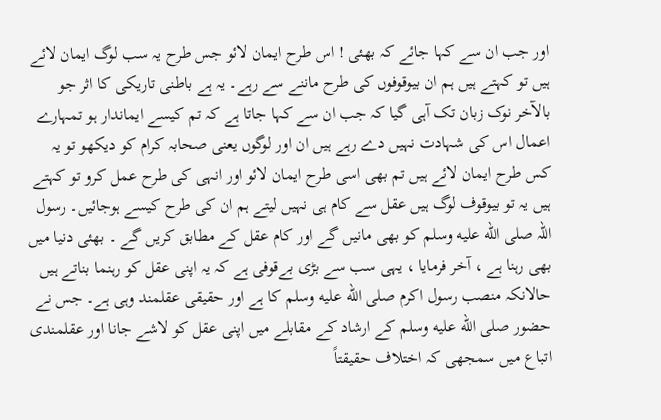اور جب ان سے کہا جائے کہ بھئی ! اس طرح ایمان لائو جس طرح یہ سب لوگ ایمان لائے ہیں تو کہتے ہیں ہم ان بیوقوفوں کی طرح ماننے سے رہے۔ یہ ہے باطنی تاریکی کا اثر جو بالآخر نوک زبان تک آہی گیا کہ جب ان سے کہا جاتا ہے کہ تم کیسے ایماندار ہو تمہارے اعمال اس کی شہادت نہیں دے رہے ہیں ان اور لوگوں یعنی صحابہ کرام کو دیکھو تو یہ کس طرح ایمان لائے ہیں تم بھی اسی طرح ایمان لائو اور انہی کی طرح عمل کرو تو کہتے ہیں یہ تو بیوقوف لوگ ہیں عقل سے کام ہی نہیں لیتے ہم ان کی طرح کیسے ہوجائیں۔ رسول اللہ صلى الله عليه وسلم کو بھی مانیں گے اور کام عقل کے مطابق کریں گے ۔ بھئی دنیا میں بھی رہنا ہے ، آخر فرمایا ، یہی سب سے بڑی بےقوفی ہے کہ یہ اپنی عقل کو رہنما بناتے ہیں حالانکہ منصب رسول اکرم صلى الله عليه وسلم کا ہے اور حقیقی عقلمند وہی ہے۔ جس نے حضور صلى الله عليه وسلم کے ارشاد کے مقابلے میں اپنی عقل کو لاشے جانا اور عقلمندی اتباع میں سمجھی کہ اختلاف حقیقتاً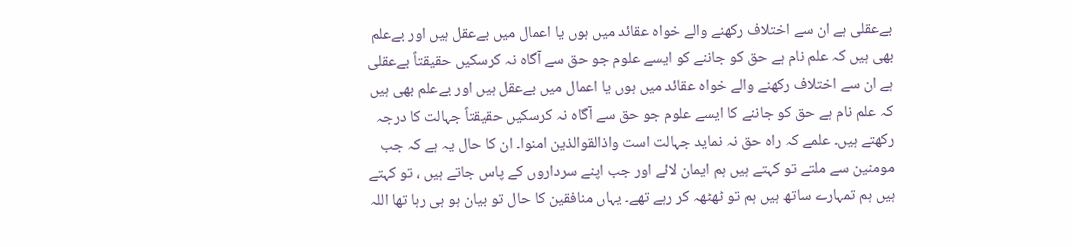بےعقلی ہے ان سے اختلاف رکھنے والے خواہ عقائد میں ہوں یا اعمال میں بےعقل ہیں اور بےعلم بھی ہیں کہ علم نام ہے حق کو جاننے کو ایسے علوم جو حق سے آگاہ نہ کرسکیں حقیقتاً بےعقلی ہے ان سے اختلاف رکھنے والے خواہ عقائد میں ہوں یا اعمال میں بےعقل ہیں اور بےعلم بھی ہیں کہ علم نام ہے حق کو جاننے کا ایسے علوم جو حق سے آگاہ نہ کرسکیں حقیقتاً جہالت کا درجہ رکھتے ہیں۔ علمے کہ راہ حق نہ نماید جہالت است واذالقوالذین امنوا۔ ان کا حال یہ ہے کہ جب مومنین سے ملتے تو کہتے ہیں ہم ایمان لائے اور جب اپنے سرداروں کے پاس جاتے ہیں ، تو کہتے ہیں ہم تمہارے ساتھ ہیں ہم تو ٹھٹھہ کر رہے تھے۔ یہاں منافقین کا حال تو بیان ہو ہی رہا تھا اللہ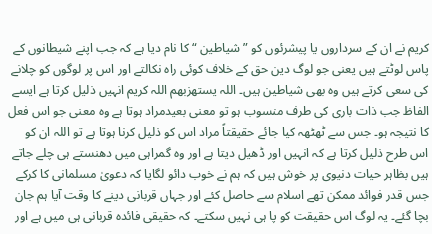کریم نے ان کے سرداروں یا پیشرئوں کو ” شیاطین “ کا نام دیا ہے کہ جب اپنے شیطانوں کے پاس لوٹتے ہیں یعنی جو لوگ دین حق کے خلاف کوئی راہ نکالتے اور اس پر لوگوں کو چلانے کی سعی کرتے ہیں وہ بھی شیاطین ہیں۔ اللہ یستھزبھم اللہ کریم انہیں ذلیل کرتا ہے ایسے الفاظ جب ذات باری کی طرف منسوب ہو تو معنی بعیدمراد ہوتا ہے وہ معنی جو اس فعل کا نتیجہ ہو۔ جس سے ٹھٹھہ کیا جائے حقیقتاً مراد اس کو ذلیل کرنا ہوتا ہے تو اللہ ان کو اس طرح ذلیل کرتا ہے کہ انہیں اور ڈھیل دیتا ہے اور وہ گمراہی میں دھنستے ہی چلے جاتے ہیں بظاہر حیات دنیوی پر خوش ہیں کہ ہم نے خوب دائو لگایا کہ دعویٰ مسلمانی کا کرکے جس قدر فوائد ممکن تھے اسلام سے حاصل کئے اور جہاں قربانی دینے کا وقت آیا ہم جان بچا گئے۔ یہ لوگ اس حقیقت کو پا ہی نہیں سکتے۔ کہ حقیقی فائدہ قربانی ہی میں ہے اور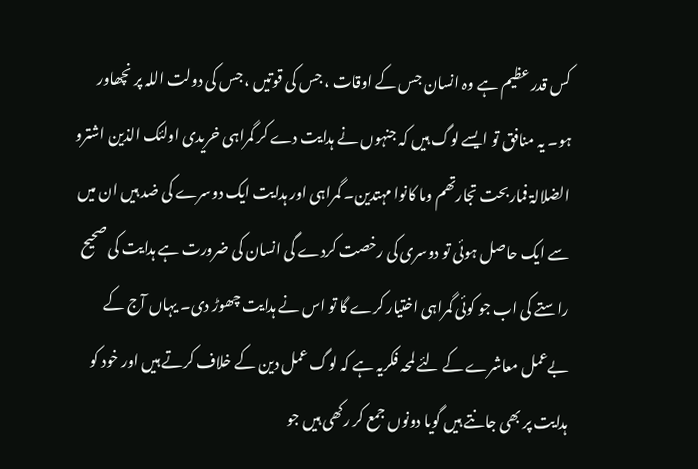کس قدر عظیم ہے وہ انسان جس کے اوقات ، جس کی قوتیں ، جس کی دولت اللہ پر نچھاور ہو۔ یہ منافق تو ایسے لوگ ہیں کہ جنہوں نے ہدایت دے کر گمراہی خریدی اولئک الذین اشترو الضلالۃ فماربحت تجارتھم وما کانوا مہتدین۔ گمراہی اور ہدایت ایک دوسرے کی ضد ہیں ان میں سے ایک حاصل ہوئی تو دوسری کی رخصت کردے گی انسان کی ضرورت ہے ہدایت کی صحیح راستے کی اب جو کوئی گمراہی اختیار کرے گا تو اس نے ہدایت چھوڑ دی۔ یہاں آج کے بےعمل معاشرے کے لئے لمحہ فکریہ ہے کہ لوگ عمل دین کے خلاف کرتے ہیں اور خود کو ہدایت پر بھی جانتے ہیں گویا دونوں جمع کر رکھی ہیں جو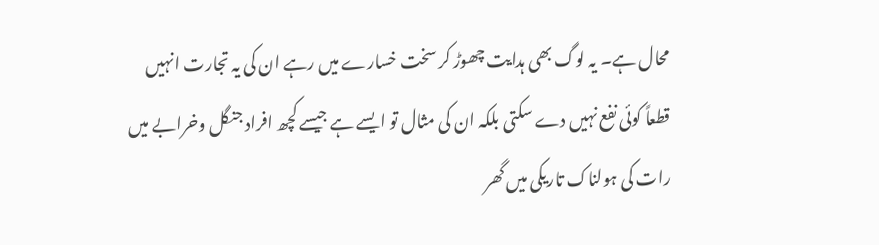محال ہے۔ یہ لوگ بھی ہدایت چھوڑ کر سخت خسارے میں رہے ان کی یہ تجارت انہیں قطعاً کوئی نفع نہیں دے سکتی بلکہ ان کی مثال تو ایسے ہے جیسے کچھ افراد جنگل وخرابے میں رات کی ہولناک تاریکی میں گھر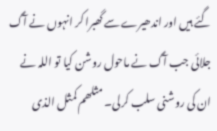گئے ہیں اور اندھیرے سے گھبرا کر انہوں نے آگ جلائی جب آگ نے ماحول روشن کیا تو اللہ نے ان کی روشنی سلب کرلی۔ مثلھم کمثل الذی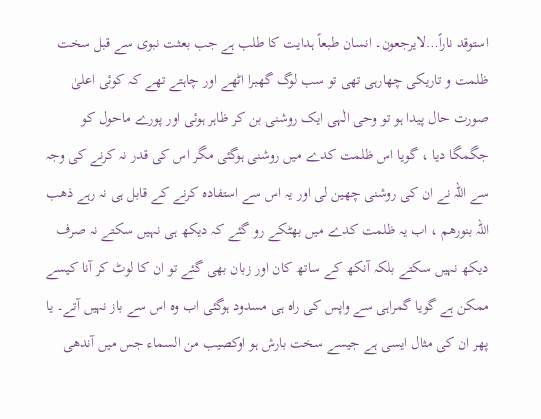استوقد ناراً…لایرجعون۔ انسان طبعاً ہدایت کا طلب ہے جب بعثت نبوی سے قبل سخت ظلمت و تاریکی چھارہی تھی تو سب لوگ گھبرا اٹھے اور چاہتے تھے کہ کوئی اعلیٰ صورت حال پیدا ہو تو وحی الٰہی ایک روشنی بن کر ظاہر ہوئی اور پورے ماحول کو جگمگا دیا ، گویا اس ظلمت کدے میں روشنی ہوگئی مگر اس کی قدر نہ کرنے کی وجہ سے اللہ نے ان کی روشنی چھین لی اور یہ اس سے استفادہ کرنے کے قابل ہی نہ رہے ذھب اللہ بنورھم ، اب یہ ظلمت کدے میں بھٹکے رو گئے کہ دیکھ ہی نہیں سکتے نہ صرف دیکھ نہیں سکتے بلکہ آنکھ کے ساتھ کان اور زبان بھی گئے تو ان کا لوٹ کر آنا کیسے ممکن ہے گویا گمراہی سے واپس کی راہ ہی مسدود ہوگئی اب وہ اس سے باز نہیں آتے۔ یا پھر ان کی مثال ایسی ہے جیسے سخت بارش ہو اوکصیب من السماء جس میں آندھی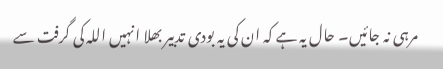مرہی نہ جائیں۔ حال یہ ہے کہ ان کی یہ بودی تدبیر بھلا انہیں اللہ کی گرفت سے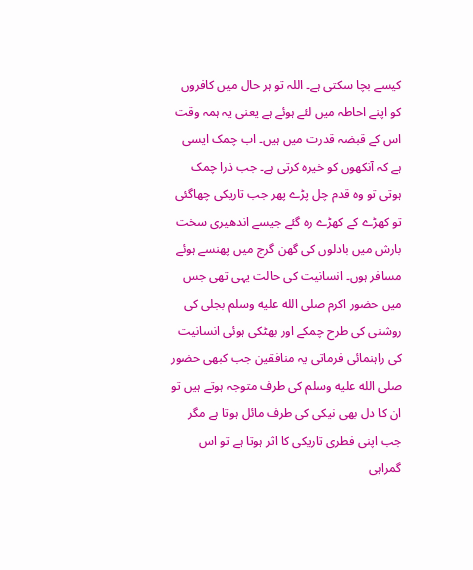کیسے بچا سکتی ہے۔ اللہ تو ہر حال میں کافروں کو اپنے احاطہ میں لئے ہوئے ہے یعنی یہ ہمہ وقت اس کے قبضہ قدرت میں ہیں۔ اب چمک ایسی ہے کہ آنکھوں کو خیرہ کرتی ہے۔ جب ذرا چمک ہوتی تو وہ قدم چل پڑے پھر جب تاریکی چھاگئی تو کھڑے کے کھڑے رہ گئے جیسے اندھیری سخت بارش میں بادلوں کی گھن گرج میں پھنسے ہوئے مسافر ہوں۔ انسانیت کی حالت یہی تھی جس میں حضور اکرم صلى الله عليه وسلم بجلی کی روشنی کی طرح چمکے اور بھٹکی ہوئی انسانیت کی راہنمائی فرماتی یہ منافقین جب کبھی حضور صلى الله عليه وسلم کی طرف متوجہ ہوتے ہیں تو ان کا دل بھی نیکی کی طرف مائل ہوتا ہے مگر جب اپنی فطری تاریکی کا اثر ہوتا ہے تو اس گمراہی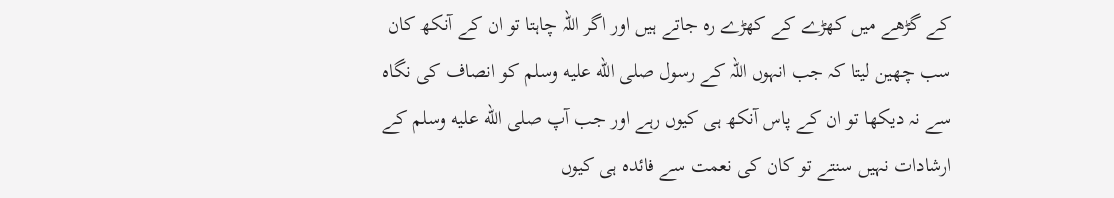کے گڑھے میں کھڑے کے کھڑے رہ جاتے ہیں اور اگر اللہ چاہتا تو ان کے آنکھ کان سب چھین لیتا کہ جب انہوں اللہ کے رسول صلى الله عليه وسلم کو انصاف کی نگاہ سے نہ دیکھا تو ان کے پاس آنکھ ہی کیوں رہے اور جب آپ صلى الله عليه وسلم کے ارشادات نہیں سنتے تو کان کی نعمت سے فائدہ ہی کیوں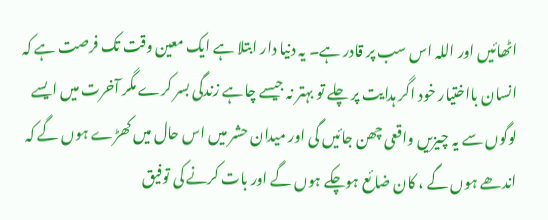اٹھائیں اور اللہ اس سب پر قادر ہے۔ یہ دنیا دار ابتلا ہے ایک معین وقت تک فرصت ہے کہ انسان بااختیار خود اگر ہدایت پر چلے تو بہتر نہ جیسے چاہے زندگی بسر کرے مگر آخرت میں ایسے لوگوں سے یہ چیزیں واقعی چھن جائیں گی اور میدان حشر میں اس حال میں کھڑے ہوں گے کہ اندھے ہوں گے ، کان ضائع ہوچکے ہوں گے اور بات کرنے کی توفیق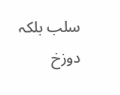سلب بلکہ دوزخ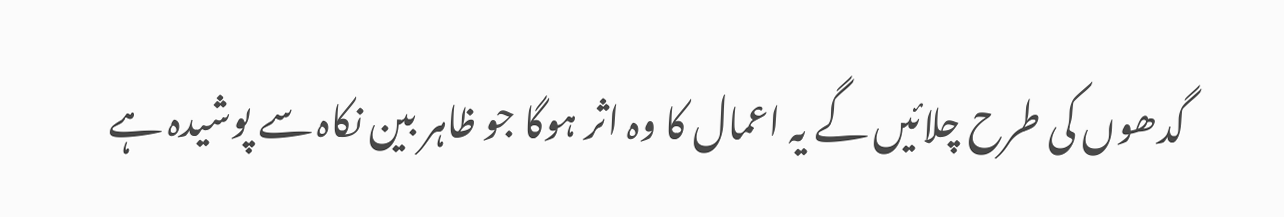گدھوں کی طرح چلائیں گے یہ اعمال کا وہ اثر ہوگا جو ظاہر بین نکاہ سے پوشیدہ ہے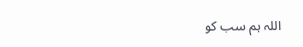اللہ ہم سب کو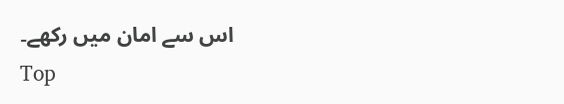اس سے امان میں رکھے۔
Top